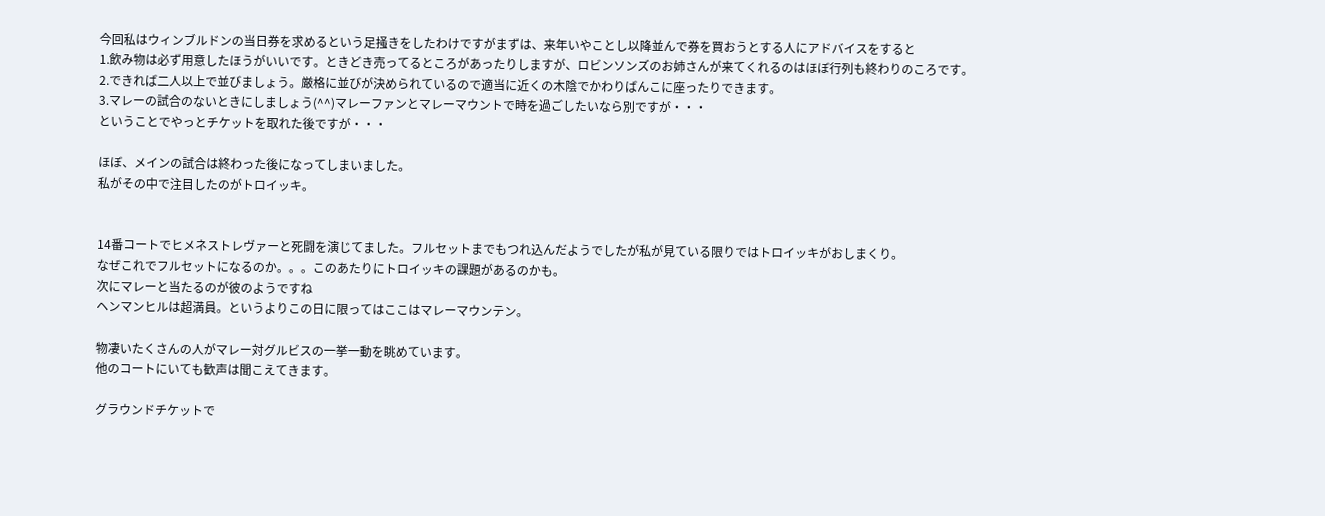今回私はウィンブルドンの当日券を求めるという足掻きをしたわけですがまずは、来年いやことし以降並んで券を買おうとする人にアドバイスをすると
1.飲み物は必ず用意したほうがいいです。ときどき売ってるところがあったりしますが、ロビンソンズのお姉さんが来てくれるのはほぼ行列も終わりのころです。
2.できれば二人以上で並びましょう。厳格に並びが決められているので適当に近くの木陰でかわりばんこに座ったりできます。
3.マレーの試合のないときにしましょう(^^)マレーファンとマレーマウントで時を過ごしたいなら別ですが・・・
ということでやっとチケットを取れた後ですが・・・

ほぼ、メインの試合は終わった後になってしまいました。
私がその中で注目したのがトロイッキ。


14番コートでヒメネストレヴァーと死闘を演じてました。フルセットまでもつれ込んだようでしたが私が見ている限りではトロイッキがおしまくり。
なぜこれでフルセットになるのか。。。このあたりにトロイッキの課題があるのかも。
次にマレーと当たるのが彼のようですね
ヘンマンヒルは超満員。というよりこの日に限ってはここはマレーマウンテン。

物凄いたくさんの人がマレー対グルビスの一挙一動を眺めています。
他のコートにいても歓声は聞こえてきます。

グラウンドチケットで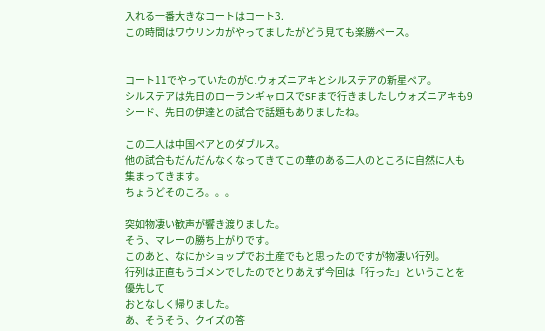入れる一番大きなコートはコート3.
この時間はワウリンカがやってましたがどう見ても楽勝ペース。


コート11でやっていたのがC.ウォズニアキとシルステアの新星ペア。
シルステアは先日のローランギャロスでSFまで行きましたしウォズニアキも9シード、先日の伊達との試合で話題もありましたね。

この二人は中国ペアとのダブルス。
他の試合もだんだんなくなってきてこの華のある二人のところに自然に人も集まってきます。
ちょうどそのころ。。。

突如物凄い歓声が響き渡りました。
そう、マレーの勝ち上がりです。
このあと、なにかショップでお土産でもと思ったのですが物凄い行列。
行列は正直もうゴメンでしたのでとりあえず今回は「行った」ということを優先して
おとなしく帰りました。
あ、そうそう、クイズの答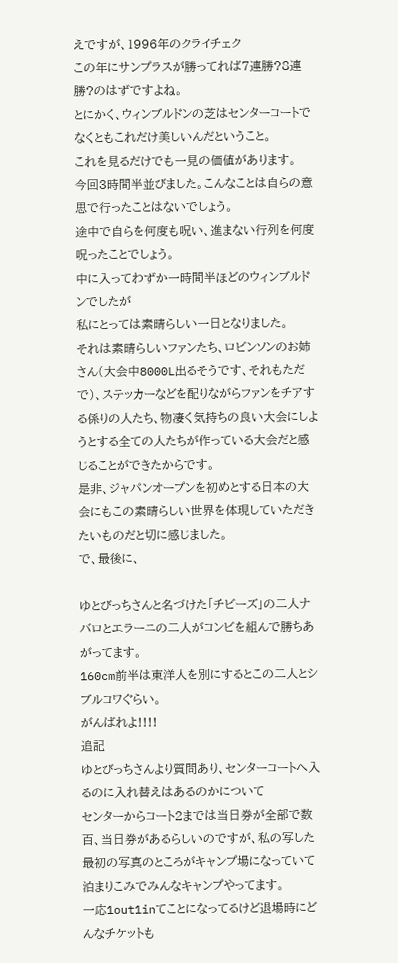えですが、1996年のクライチェク
この年にサンプラスが勝ってれば7連勝?8連勝?のはずですよね。
とにかく、ウィンブルドンの芝はセンターコートでなくともこれだけ美しいんだということ。
これを見るだけでも一見の価値があります。
今回3時間半並びました。こんなことは自らの意思で行ったことはないでしょう。
途中で自らを何度も呪い、進まない行列を何度呪ったことでしょう。
中に入ってわずか一時間半ほどのウィンブルドンでしたが
私にとっては素晴らしい一日となりました。
それは素晴らしいファンたち、ロビンソンのお姉さん(大会中8000L出るそうです、それもただで)、ステッカーなどを配りながらファンをチアする係りの人たち、物凄く気持ちの良い大会にしようとする全ての人たちが作っている大会だと感じることができたからです。
是非、ジャパンオープンを初めとする日本の大会にもこの素晴らしい世界を体現していただきたいものだと切に感じました。
で、最後に、

ゆとびっちさんと名づけた「チビーズ」の二人ナバロとエラーニの二人がコンビを組んで勝ちあがってます。
160cm前半は東洋人を別にするとこの二人とシブルコワぐらい。
がんばれよ!!!!
追記
ゆとびっちさんより質問あり、センターコートへ入るのに入れ替えはあるのかについて
センターからコート2までは当日券が全部で数百、当日券があるらしいのですが、私の写した最初の写真のところがキャンプ場になっていて泊まりこみでみんなキャンプやってます。
一応1out1inてことになってるけど退場時にどんなチケットも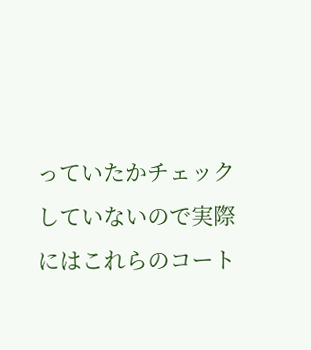っていたかチェックしていないので実際にはこれらのコート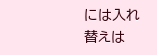には入れ替えは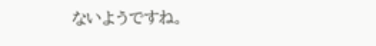ないようですね。